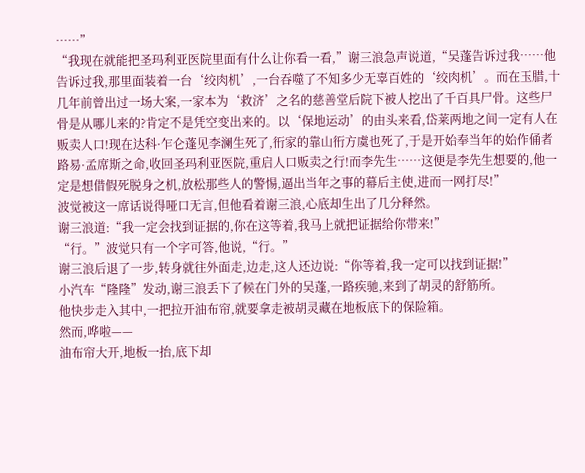……”
“我现在就能把圣玛利亚医院里面有什么让你看一看,”谢三浪急声说道,“吴蓬告诉过我……他告诉过我,那里面装着一台‘绞肉机’,一台吞噬了不知多少无辜百姓的‘绞肉机’。而在玉腊,十几年前曾出过一场大案,一家本为‘救济’之名的慈善堂后院下被人挖出了千百具尸骨。这些尸骨是从哪儿来的?肯定不是凭空变出来的。以‘保地运动’的由头来看,岱莱两地之间一定有人在贩卖人口!现在达科·乍仑蓬见李澜生死了,衎家的靠山衎方虞也死了,于是开始奉当年的始作俑者路易·孟席斯之命,收回圣玛利亚医院,重启人口贩卖之行!而李先生……这便是李先生想要的,他一定是想借假死脱身之机,放松那些人的警惕,逼出当年之事的幕后主使,进而一网打尽!”
波觉被这一席话说得哑口无言,但他看着谢三浪,心底却生出了几分释然。
谢三浪道:“我一定会找到证据的,你在这等着,我马上就把证据给你带来!”
“行。”波觉只有一个字可答,他说,“行。”
谢三浪后退了一步,转身就往外面走,边走,这人还边说:“你等着,我一定可以找到证据!”
小汽车“隆隆”发动,谢三浪丢下了候在门外的吴蓬,一路疾驰,来到了胡灵的舒筋所。
他快步走入其中,一把拉开油布帘,就要拿走被胡灵藏在地板底下的保险箱。
然而,哗啦——
油布帘大开,地板一抬,底下却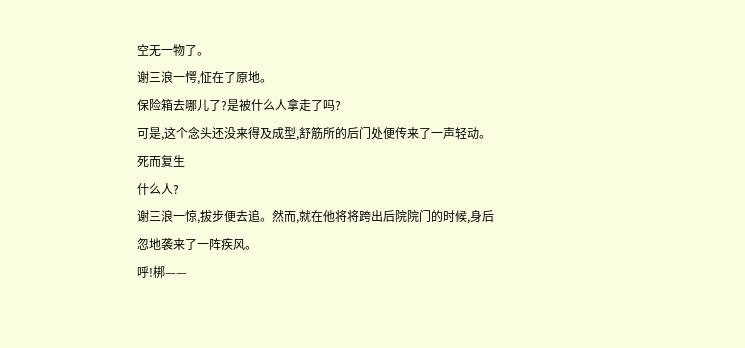空无一物了。
谢三浪一愕,怔在了原地。
保险箱去哪儿了?是被什么人拿走了吗?
可是,这个念头还没来得及成型,舒筋所的后门处便传来了一声轻动。
死而复生
什么人?
谢三浪一惊,拔步便去追。然而,就在他将将跨出后院院门的时候,身后忽地袭来了一阵疾风。
呼!梆——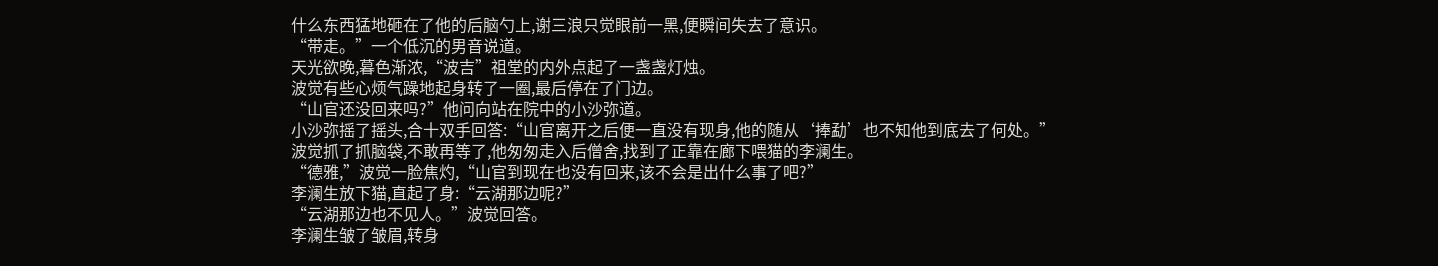什么东西猛地砸在了他的后脑勺上,谢三浪只觉眼前一黑,便瞬间失去了意识。
“带走。”一个低沉的男音说道。
天光欲晚,暮色渐浓,“波吉”祖堂的内外点起了一盏盏灯烛。
波觉有些心烦气躁地起身转了一圈,最后停在了门边。
“山官还没回来吗?”他问向站在院中的小沙弥道。
小沙弥摇了摇头,合十双手回答:“山官离开之后便一直没有现身,他的随从‘捧勐’也不知他到底去了何处。”
波觉抓了抓脑袋,不敢再等了,他匆匆走入后僧舍,找到了正靠在廊下喂猫的李澜生。
“德雅,”波觉一脸焦灼,“山官到现在也没有回来,该不会是出什么事了吧?”
李澜生放下猫,直起了身:“云湖那边呢?”
“云湖那边也不见人。”波觉回答。
李澜生皱了皱眉,转身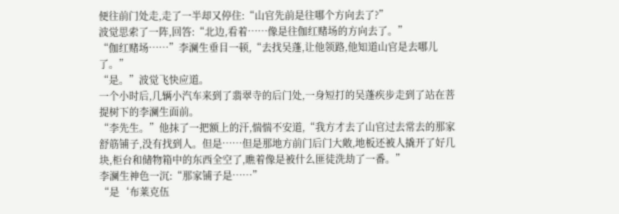便往前门处走,走了一半却又停住:“山官先前是往哪个方向去了?”
波觉思索了一阵,回答:“北边,看着……像是往伽红赌场的方向去了。”
“伽红赌场……”李澜生垂目一顿,“去找吴蓬,让他领路,他知道山官是去哪儿了。”
“是。”波觉飞快应道。
一个小时后,几辆小汽车来到了翡翠寺的后门处,一身短打的吴蓬疾步走到了站在菩提树下的李澜生面前。
“李先生。”他抹了一把额上的汗,惴惴不安道,“我方才去了山官过去常去的那家舒筋铺子,没有找到人。但是……但是那地方前门后门大敞,地板还被人撬开了好几块,柜台和储物箱中的东西全空了,瞧着像是被什么匪徒洗劫了一番。”
李澜生神色一沉:“那家铺子是……”
“是‘布莱克伍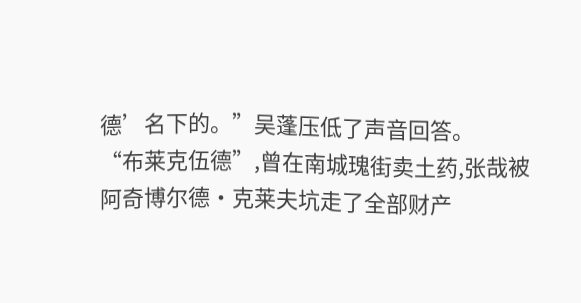德’名下的。”吴蓬压低了声音回答。
“布莱克伍德”,曾在南城瑰街卖土药,张哉被阿奇博尔德·克莱夫坑走了全部财产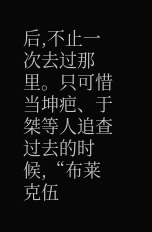后,不止一次去过那里。只可惜当坤疤、于桀等人追查过去的时候,“布莱克伍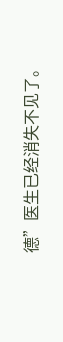德”医生已经消失不见了。